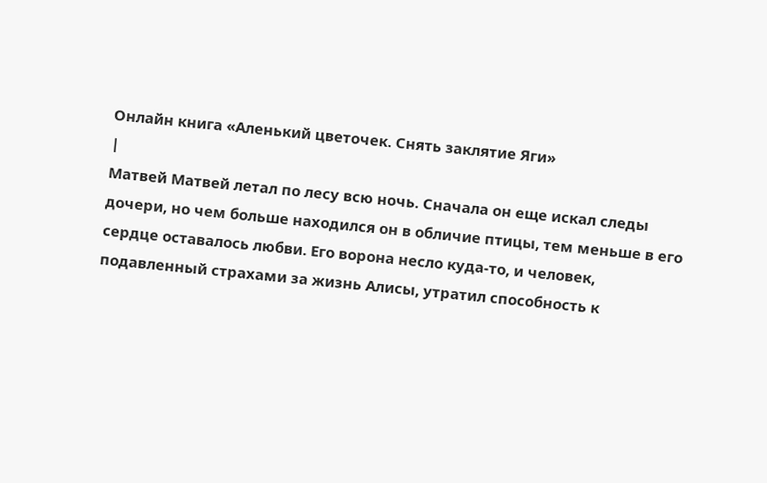Онлайн книга «Аленький цветочек. Снять заклятие Яги»
|
Матвей Матвей летал по лесу всю ночь. Сначала он еще искал следы дочери, но чем больше находился он в обличие птицы, тем меньше в его сердце оставалось любви. Его ворона несло куда-то, и человек, подавленный страхами за жизнь Алисы, утратил способность к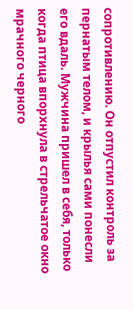сопротивлению. Он отпустил контроль за пернатым телом, и крылья сами понесли его вдаль. Мужчина пришел в себя, только когда птица впорхнула в стрельчатое окно мрачного черного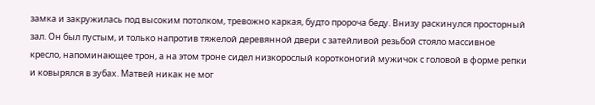замка и закружилась под высоким потолком, тревожно каркая, будто пророча беду. Внизу раскинулся просторный зал. Он был пустым, и только напротив тяжелой деревянной двери с затейливой резьбой стояло массивное кресло, напоминающее трон, а на этом троне сидел низкорослый коротконогий мужичок с головой в форме репки и ковырялся в зубах. Матвей никак не мог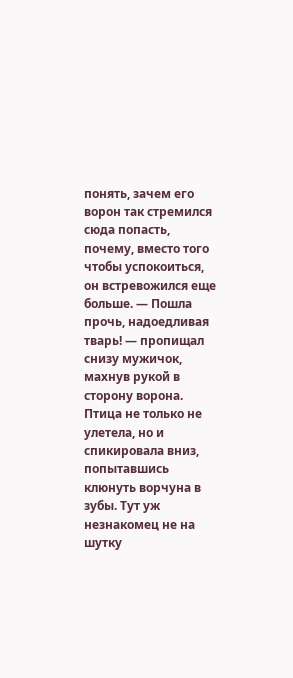понять, зачем его ворон так стремился сюда попасть, почему, вместо того чтобы успокоиться, он встревожился еще больше. — Пошла прочь, надоедливая тварь! — пропищал снизу мужичок, махнув рукой в сторону ворона. Птица не только не улетела, но и спикировала вниз, попытавшись клюнуть ворчуна в зубы. Тут уж незнакомец не на шутку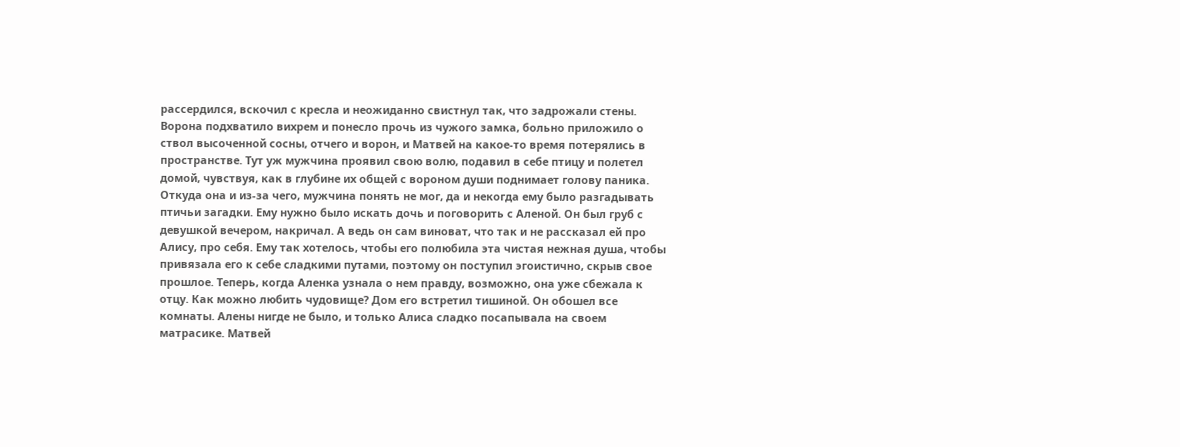рассердился, вскочил с кресла и неожиданно свистнул так, что задрожали стены. Ворона подхватило вихрем и понесло прочь из чужого замка, больно приложило о ствол высоченной сосны, отчего и ворон, и Матвей на какое-то время потерялись в пространстве. Тут уж мужчина проявил свою волю, подавил в себе птицу и полетел домой, чувствуя, как в глубине их общей с вороном души поднимает голову паника. Откуда она и из-за чего, мужчина понять не мог, да и некогда ему было разгадывать птичьи загадки. Ему нужно было искать дочь и поговорить с Аленой. Он был груб с девушкой вечером, накричал. А ведь он сам виноват, что так и не рассказал ей про Алису, про себя. Ему так хотелось, чтобы его полюбила эта чистая нежная душа, чтобы привязала его к себе сладкими путами, поэтому он поступил эгоистично, скрыв свое прошлое. Теперь, когда Аленка узнала о нем правду, возможно, она уже сбежала к отцу. Как можно любить чудовище? Дом его встретил тишиной. Он обошел все комнаты. Алены нигде не было, и только Алиса сладко посапывала на своем матрасике. Матвей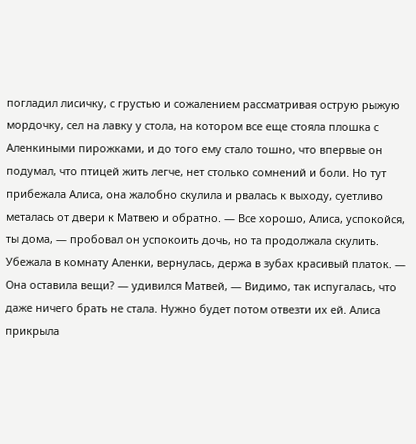погладил лисичку, с грустью и сожалением рассматривая острую рыжую мордочку, сел на лавку у стола, на котором все еще стояла плошка с Аленкиными пирожками, и до того ему стало тошно, что впервые он подумал, что птицей жить легче, нет столько сомнений и боли. Но тут прибежала Алиса, она жалобно скулила и рвалась к выходу, суетливо металась от двери к Матвею и обратно. — Все хорошо, Алиса, успокойся, ты дома, — пробовал он успокоить дочь, но та продолжала скулить. Убежала в комнату Аленки, вернулась, держа в зубах красивый платок. — Она оставила вещи? — удивился Матвей, — Видимо, так испугалась, что даже ничего брать не стала. Нужно будет потом отвезти их ей. Алиса прикрыла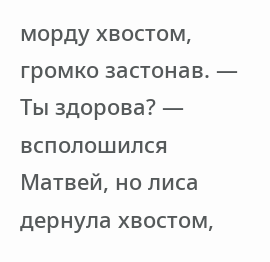морду хвостом, громко застонав. — Ты здорова? — всполошился Матвей, но лиса дернула хвостом,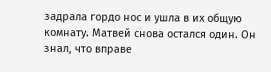задрала гордо нос и ушла в их общую комнату. Матвей снова остался один. Он знал, что вправе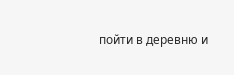пойти в деревню и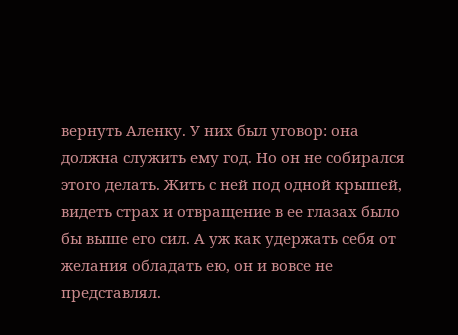вернуть Аленку. У них был уговор: она должна служить ему год. Но он не собирался этого делать. Жить с ней под одной крышей, видеть страх и отвращение в ее глазах было бы выше его сил. А уж как удержать себя от желания обладать ею, он и вовсе не представлял.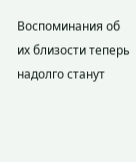Воспоминания об их близости теперь надолго станут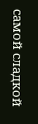самой сладкой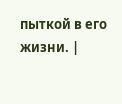пыткой в его жизни. |